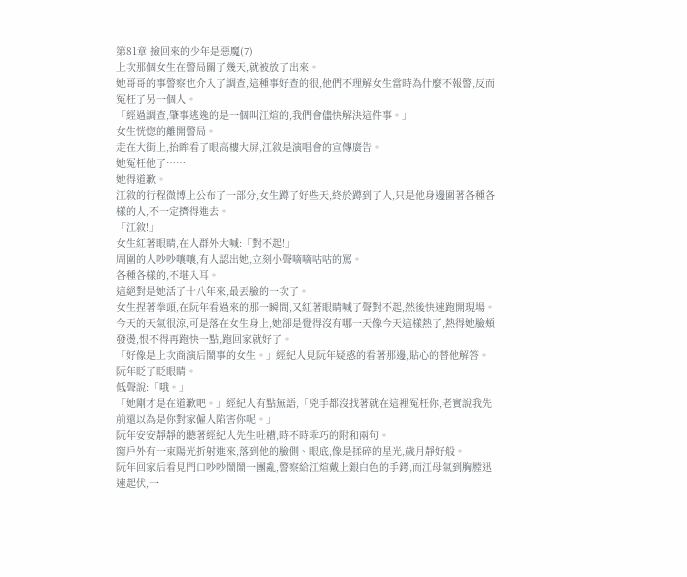第81章 撿回來的少年是惡魔(7)
上次那個女生在警局關了幾天,就被放了出來。
她哥哥的事警察也介入了調查,這種事好查的很,他們不理解女生當時為什麼不報警,反而冤枉了另一個人。
「經過調查,肇事逃逸的是一個叫江煊的,我們會儘快解決這件事。」
女生恍惚的離開警局。
走在大街上,抬眸看了眼高樓大屏,江敘是演唱會的宣傳廣告。
她冤枉他了……
她得道歉。
江敘的行程微博上公布了一部分,女生蹲了好些天,終於蹲到了人,只是他身邊圍著各種各樣的人,不一定擠得進去。
「江敘!」
女生紅著眼睛,在人群外大喊:「對不起!」
周圍的人吵吵嚷嚷,有人認出她,立刻小聲嘀嘀咕咕的罵。
各種各樣的,不堪入耳。
這絕對是她活了十八年來,最丟臉的一次了。
女生捏著拳頭,在阮年看過來的那一瞬間,又紅著眼睛喊了聲對不起,然後快速跑開現場。
今天的天氣很涼,可是落在女生身上,她卻是覺得沒有哪一天像今天這樣熱了,熱得她臉頰發燙,恨不得再跑快一點,跑回家就好了。
「好像是上次商演后鬧事的女生。」經紀人見阮年疑惑的看著那邊,貼心的替他解答。
阮年眨了眨眼睛。
低聲說:「哦。」
「她剛才是在道歉吧。」經紀人有點無語,「兇手都沒找著就在這裡冤枉你,老實說我先前還以為是你對家僱人陷害你呢。」
阮年安安靜靜的聽著經紀人先生吐槽,時不時乖巧的附和兩句。
窗戶外有一束陽光折射進來,落到他的臉側、眼底,像是揉碎的星光,歲月靜好般。
阮年回家后看見門口吵吵鬧鬧一團亂,警察給江煊戴上銀白色的手銬,而江母氣到胸膛迅速起伏,一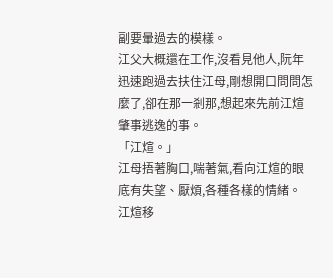副要暈過去的模樣。
江父大概還在工作,沒看見他人,阮年迅速跑過去扶住江母,剛想開口問問怎麼了,卻在那一剎那,想起來先前江煊肇事逃逸的事。
「江煊。」
江母捂著胸口,喘著氣,看向江煊的眼底有失望、厭煩,各種各樣的情緒。
江煊移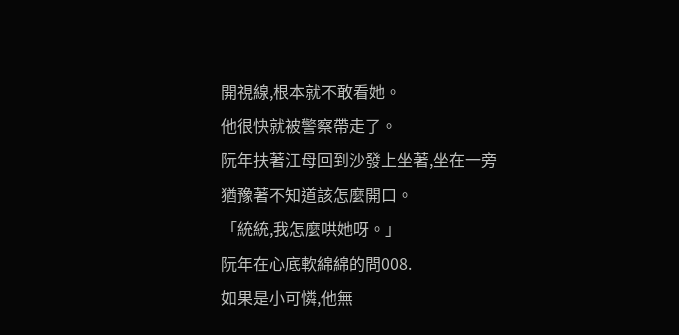開視線,根本就不敢看她。
他很快就被警察帶走了。
阮年扶著江母回到沙發上坐著,坐在一旁猶豫著不知道該怎麼開口。
「統統,我怎麼哄她呀。」
阮年在心底軟綿綿的問008.
如果是小可憐,他無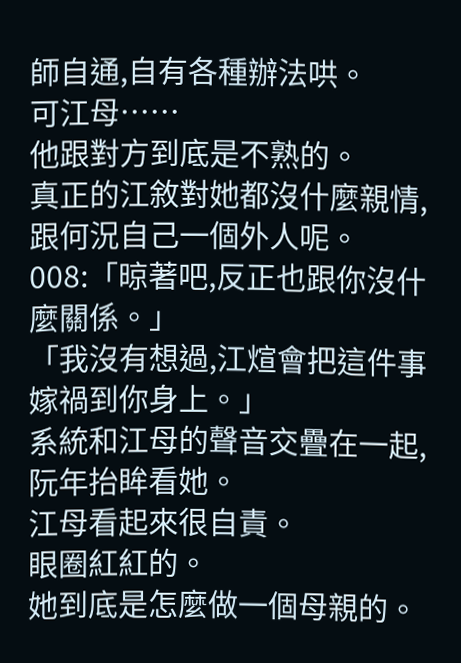師自通,自有各種辦法哄。
可江母……
他跟對方到底是不熟的。
真正的江敘對她都沒什麼親情,跟何況自己一個外人呢。
008:「晾著吧,反正也跟你沒什麼關係。」
「我沒有想過,江煊會把這件事嫁禍到你身上。」
系統和江母的聲音交疊在一起,阮年抬眸看她。
江母看起來很自責。
眼圈紅紅的。
她到底是怎麼做一個母親的。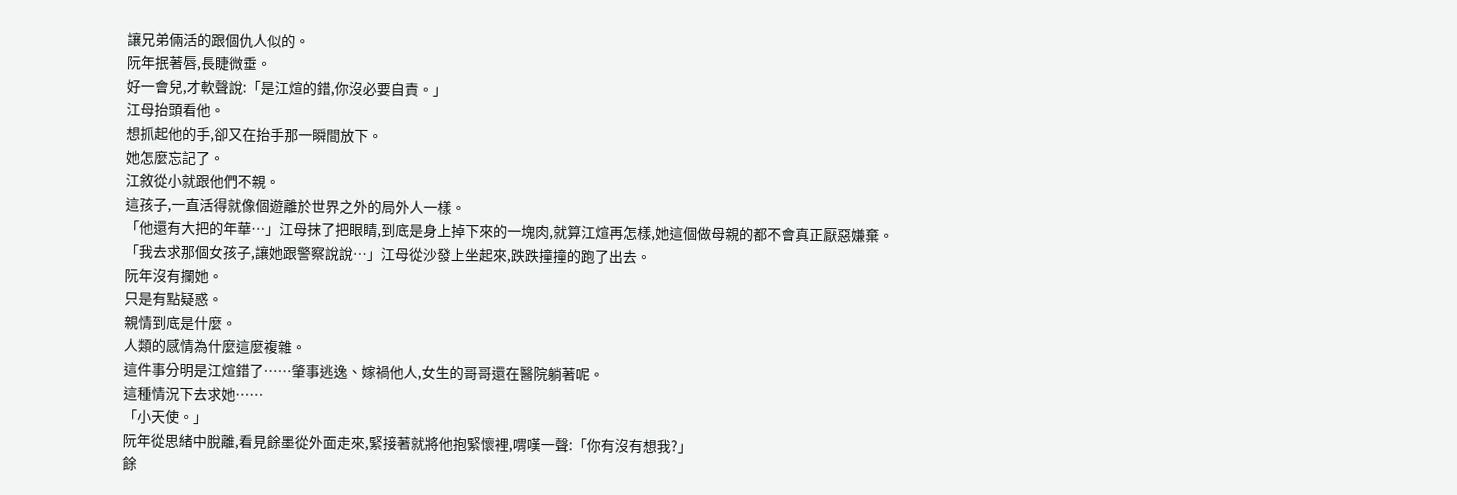讓兄弟倆活的跟個仇人似的。
阮年抿著唇,長睫微垂。
好一會兒,才軟聲說:「是江煊的錯,你沒必要自責。」
江母抬頭看他。
想抓起他的手,卻又在抬手那一瞬間放下。
她怎麼忘記了。
江敘從小就跟他們不親。
這孩子,一直活得就像個遊離於世界之外的局外人一樣。
「他還有大把的年華…」江母抹了把眼睛,到底是身上掉下來的一塊肉,就算江煊再怎樣,她這個做母親的都不會真正厭惡嫌棄。
「我去求那個女孩子,讓她跟警察說說…」江母從沙發上坐起來,跌跌撞撞的跑了出去。
阮年沒有攔她。
只是有點疑惑。
親情到底是什麼。
人類的感情為什麼這麼複雜。
這件事分明是江煊錯了……肇事逃逸、嫁禍他人,女生的哥哥還在醫院躺著呢。
這種情況下去求她……
「小天使。」
阮年從思緒中脫離,看見餘墨從外面走來,緊接著就將他抱緊懷裡,喟嘆一聲:「你有沒有想我?」
餘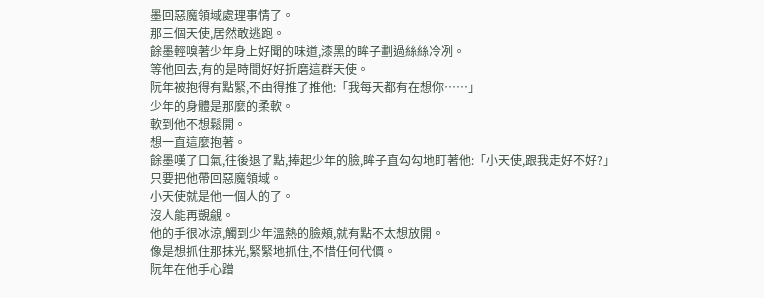墨回惡魔領域處理事情了。
那三個天使,居然敢逃跑。
餘墨輕嗅著少年身上好聞的味道,漆黑的眸子劃過絲絲冷冽。
等他回去,有的是時間好好折磨這群天使。
阮年被抱得有點緊,不由得推了推他:「我每天都有在想你……」
少年的身體是那麼的柔軟。
軟到他不想鬆開。
想一直這麼抱著。
餘墨嘆了口氣,往後退了點,捧起少年的臉,眸子直勾勾地盯著他:「小天使,跟我走好不好?」
只要把他帶回惡魔領域。
小天使就是他一個人的了。
沒人能再覬覦。
他的手很冰涼,觸到少年溫熱的臉頰,就有點不太想放開。
像是想抓住那抹光,緊緊地抓住,不惜任何代價。
阮年在他手心蹭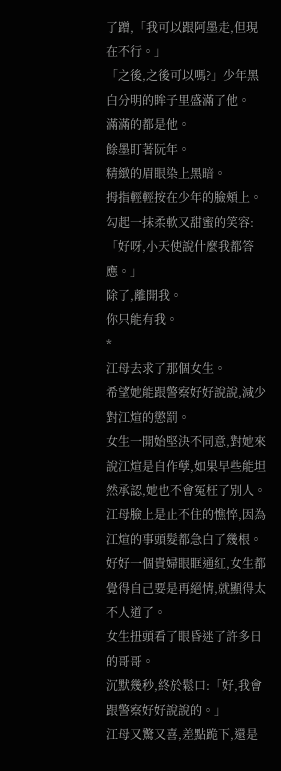了蹭,「我可以跟阿墨走,但現在不行。」
「之後,之後可以嗎?」少年黑白分明的眸子里盛滿了他。
滿滿的都是他。
餘墨盯著阮年。
精緻的眉眼染上黑暗。
拇指輕輕按在少年的臉頰上。
勾起一抹柔軟又甜蜜的笑容:「好呀,小天使說什麼我都答應。」
除了,離開我。
你只能有我。
*
江母去求了那個女生。
希望她能跟警察好好說說,減少對江煊的懲罰。
女生一開始堅決不同意,對她來說江煊是自作孽,如果早些能坦然承認,她也不會冤枉了別人。
江母臉上是止不住的憔悴,因為江煊的事頭髮都急白了幾根。
好好一個貴婦眼眶通紅,女生都覺得自己要是再絕情,就顯得太不人道了。
女生扭頭看了眼昏迷了許多日的哥哥。
沉默幾秒,終於鬆口:「好,我會跟警察好好說說的。」
江母又驚又喜,差點跪下,還是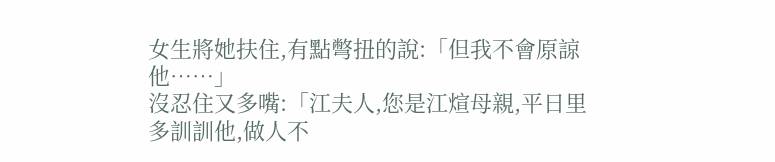女生將她扶住,有點彆扭的說:「但我不會原諒他……」
沒忍住又多嘴:「江夫人,您是江煊母親,平日里多訓訓他,做人不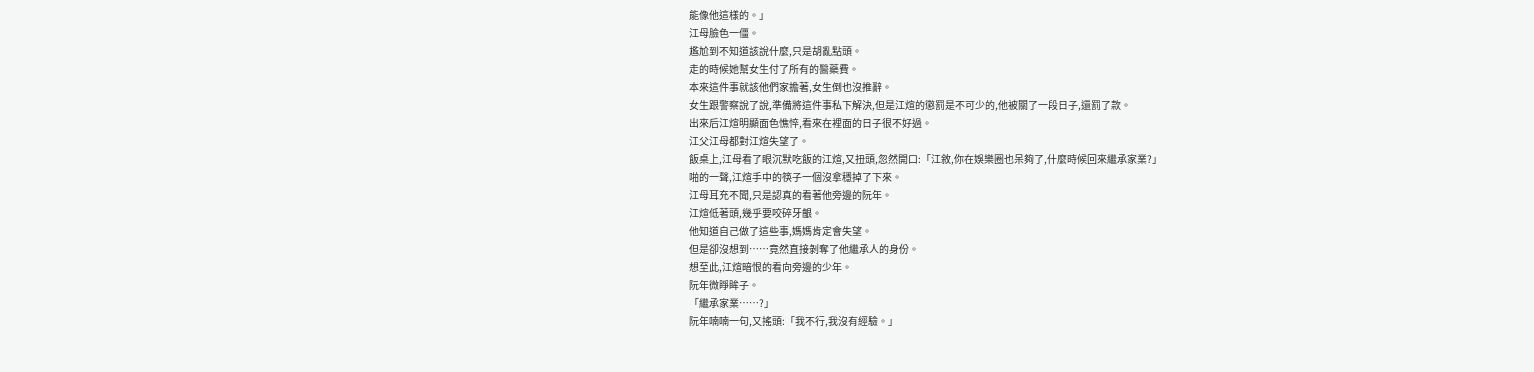能像他這樣的。」
江母臉色一僵。
尷尬到不知道該說什麼,只是胡亂點頭。
走的時候她幫女生付了所有的醫藥費。
本來這件事就該他們家擔著,女生倒也沒推辭。
女生跟警察說了說,準備將這件事私下解決,但是江煊的懲罰是不可少的,他被關了一段日子,還罰了款。
出來后江煊明顯面色憔悴,看來在裡面的日子很不好過。
江父江母都對江煊失望了。
飯桌上,江母看了眼沉默吃飯的江煊,又扭頭,忽然開口:「江敘,你在娛樂圈也呆夠了,什麼時候回來繼承家業?」
啪的一聲,江煊手中的筷子一個沒拿穩掉了下來。
江母耳充不聞,只是認真的看著他旁邊的阮年。
江煊低著頭,幾乎要咬碎牙齦。
他知道自己做了這些事,媽媽肯定會失望。
但是卻沒想到……竟然直接剝奪了他繼承人的身份。
想至此,江煊暗恨的看向旁邊的少年。
阮年微睜眸子。
「繼承家業……?」
阮年喃喃一句,又搖頭:「我不行,我沒有經驗。」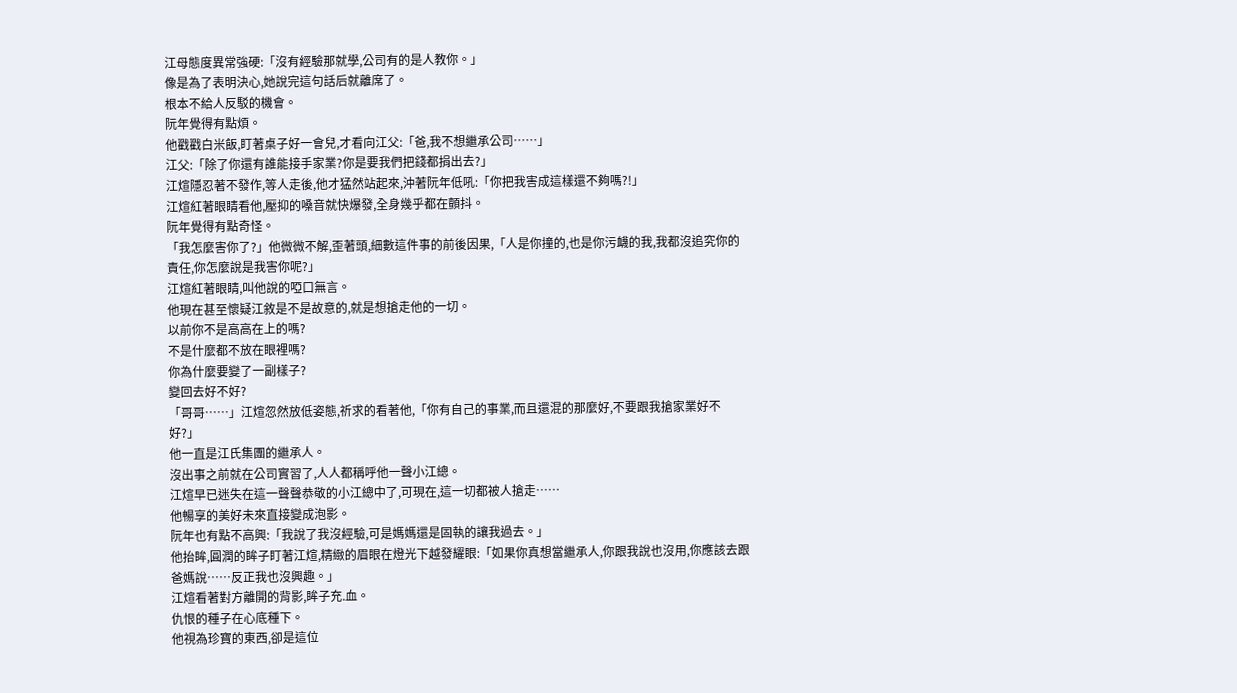江母態度異常強硬:「沒有經驗那就學,公司有的是人教你。」
像是為了表明決心,她說完這句話后就離席了。
根本不給人反駁的機會。
阮年覺得有點煩。
他戳戳白米飯,盯著桌子好一會兒,才看向江父:「爸,我不想繼承公司……」
江父:「除了你還有誰能接手家業?你是要我們把錢都捐出去?」
江煊隱忍著不發作,等人走後,他才猛然站起來,沖著阮年低吼:「你把我害成這樣還不夠嗎?!」
江煊紅著眼睛看他,壓抑的嗓音就快爆發,全身幾乎都在顫抖。
阮年覺得有點奇怪。
「我怎麼害你了?」他微微不解,歪著頭,細數這件事的前後因果,「人是你撞的,也是你污衊的我,我都沒追究你的責任,你怎麼說是我害你呢?」
江煊紅著眼睛,叫他說的啞口無言。
他現在甚至懷疑江敘是不是故意的,就是想搶走他的一切。
以前你不是高高在上的嗎?
不是什麼都不放在眼裡嗎?
你為什麼要變了一副樣子?
變回去好不好?
「哥哥……」江煊忽然放低姿態,祈求的看著他,「你有自己的事業,而且還混的那麼好,不要跟我搶家業好不好?」
他一直是江氏集團的繼承人。
沒出事之前就在公司實習了,人人都稱呼他一聲小江總。
江煊早已迷失在這一聲聲恭敬的小江總中了,可現在,這一切都被人搶走……
他暢享的美好未來直接變成泡影。
阮年也有點不高興:「我說了我沒經驗,可是媽媽還是固執的讓我過去。」
他抬眸,圓潤的眸子盯著江煊,精緻的眉眼在燈光下越發耀眼:「如果你真想當繼承人,你跟我說也沒用,你應該去跟爸媽說……反正我也沒興趣。」
江煊看著對方離開的背影,眸子充.血。
仇恨的種子在心底種下。
他視為珍寶的東西,卻是這位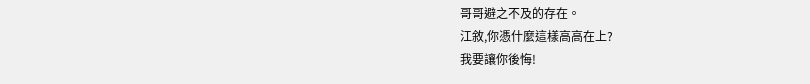哥哥避之不及的存在。
江敘,你憑什麼這樣高高在上?
我要讓你後悔!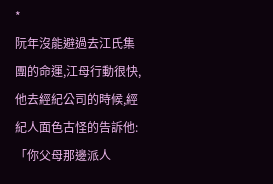*
阮年沒能避過去江氏集團的命運,江母行動很快,他去經紀公司的時候,經紀人面色古怪的告訴他:「你父母那邊派人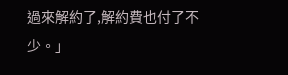過來解約了,解約費也付了不少。」